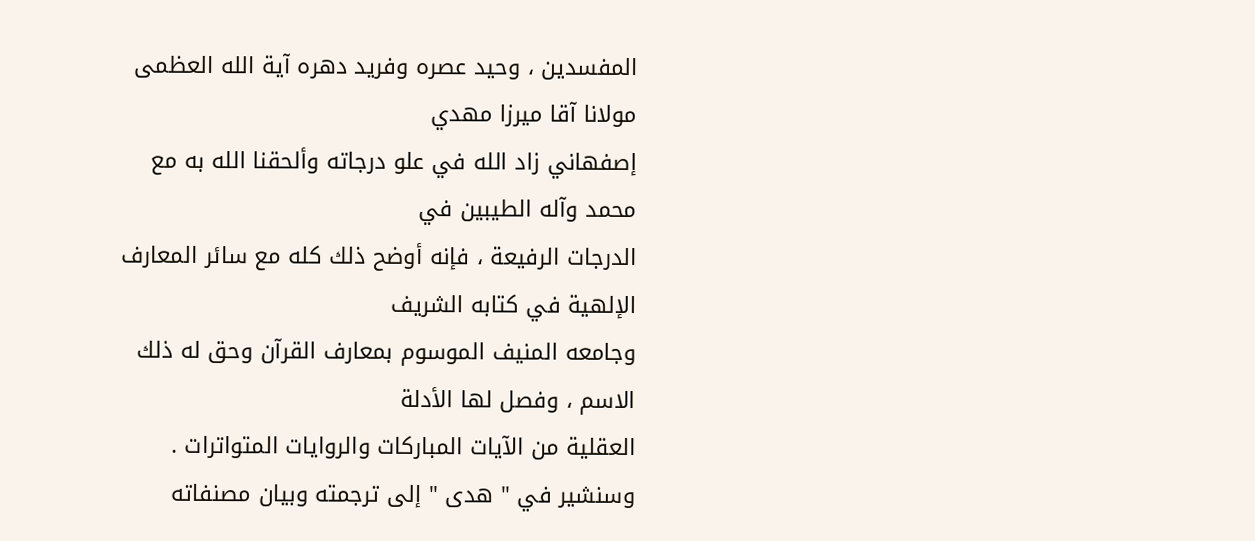المفسدين ، وحيد عصره وفريد دهره آية الله العظمى مولانا آقا ميرزا مهدي
إصفهاني زاد الله في علو درجاته وألحقنا الله به مع محمد وآله الطيبين في
الدرجات الرفيعة ، فإنه أوضح ذلك كله مع سائر المعارف الإلهية في كتابه الشريف
وجامعه المنيف الموسوم بمعارف القرآن وحق له ذلك الاسم ، وفصل لها الأدلة
العقلية من الآيات المباركات والروايات المتواترات .
وسنشير في " هدى " إلى ترجمته وبيان مصنفاته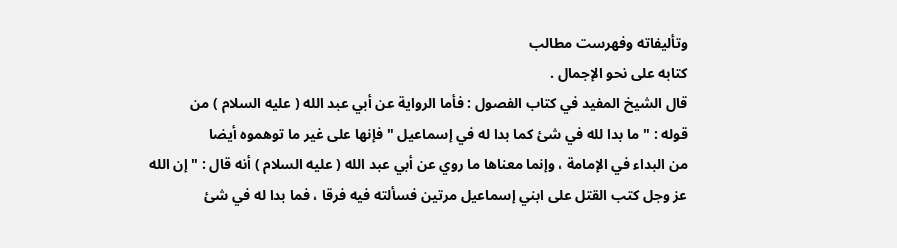وتأليفاته وفهرست مطالب
كتابه على نحو الإجمال .
قال الشيخ المفيد في كتاب الفصول : فأما الرواية عن أبي عبد الله ( عليه السلام ) من
قوله : " ما بدا لله في شئ كما بدا له في إسماعيل " فإنها على غير ما توهموه أيضا
من البداء في الإمامة ، وإنما معناها ما روي عن أبي عبد الله ( عليه السلام ) أنه قال : " إن الله
عز وجل كتب القتل على ابني إسماعيل مرتين فسألته فيه فرقا ، فما بدا له في شئ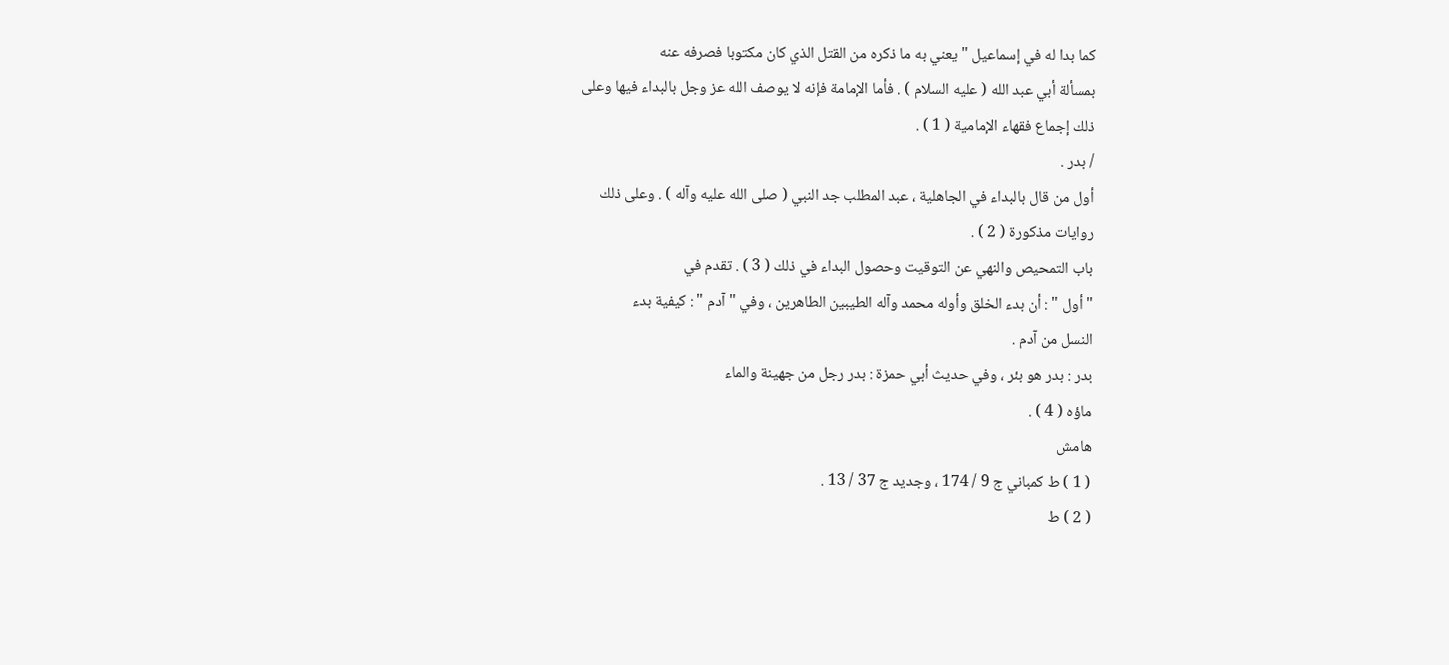كما بدا له في إسماعيل " يعني به ما ذكره من القتل الذي كان مكتوبا فصرفه عنه
بمسألة أبي عبد الله ( عليه السلام ) . فأما الإمامة فإنه لا يوصف الله عز وجل بالبداء فيها وعلى
ذلك إجماع فقهاء الإمامية ( 1 ) .
/ بدر .
أول من قال بالبداء في الجاهلية ، عبد المطلب جد النبي ( صلى الله عليه وآله ) . وعلى ذلك
روايات مذكورة ( 2 ) .
باب التمحيص والنهي عن التوقيت وحصول البداء في ذلك ( 3 ) . تقدم في
" أول " : أن بدء الخلق وأوله محمد وآله الطيبين الطاهرين ، وفي " آدم " : كيفية بدء
النسل من آدم .
بدر : بدر هو بئر ، وفي حديث أبي حمزة : بدر رجل من جهينة والماء
ماؤه ( 4 ) .
هامش
( 1 ) ط كمباني ج 9 / 174 ، وجديد ج 37 / 13 .
( 2 ) ط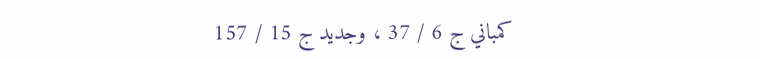كمباني ج 6 / 37 ، وجديد ج 15 / 157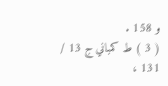و 158 .
( 3 ) ط كمباني ج 13 / 131 ،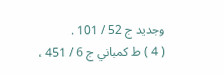وجديد ج 52 / 101 .
( 4 ) ط كمباني ج 6 / 451 ،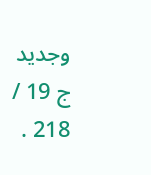وجديد ج 19 / 218 .